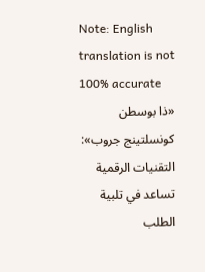Note: English translation is not 100% accurate
«ذا بوسطن كونسلتينج جروب»: التقنيات الرقمية تساعد في تلبية الطلب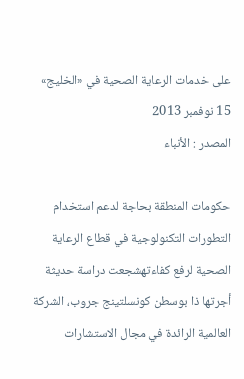على خدمات الرعاية الصحية في «الخليج»
15 نوفمبر 2013
المصدر : الأنباء

حكومات المنطقة بحاجة لدعم استخدام التطورات التكنولوجية في قطاع الرعاية الصحية لرفع كفاءتهشجعت دراسة حديثة أجرتها ذا بوسطن كونسلتينج جروب، الشركة العالمية الرائدة في مجال الاستشارات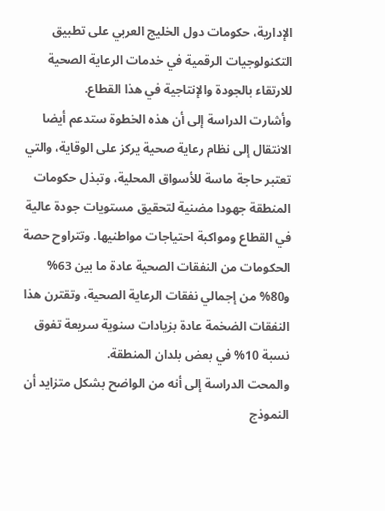الإدارية، حكومات دول الخليج العربي على تطبيق التكنولوجيات الرقمية في خدمات الرعاية الصحية للارتقاء بالجودة والإنتاجية في هذا القطاع.
وأشارت الدراسة إلى أن هذه الخطوة ستدعم أيضا الانتقال إلى نظام رعاية صحية يركز على الوقاية، والتي تعتبر حاجة ماسة للأسواق المحلية، وتبذل حكومات المنطقة جهودا مضنية لتحقيق مستويات جودة عالية في القطاع ومواكبة احتياجات مواطنيها. وتتراوح حصة الحكومات من النفقات الصحية عادة ما بين 63% و80% من إجمالي نفقات الرعاية الصحية، وتقترن هذا النفقات الضخمة عادة بزيادات سنوية سريعة تفوق نسبة 10% في بعض بلدان المنطقة.
والمحت الدراسة إلى أنه من الواضح بشكل متزايد أن النموذج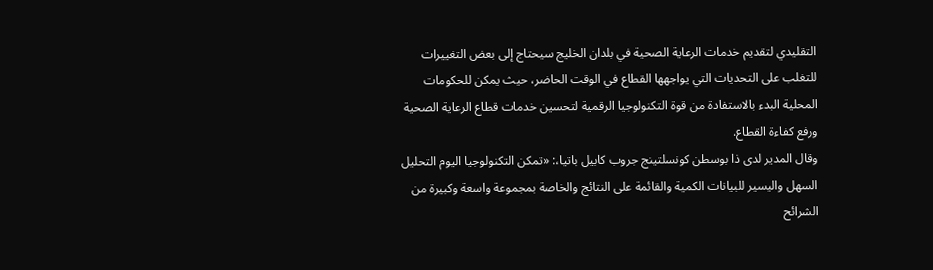التقليدي لتقديم خدمات الرعاية الصحية في بلدان الخليج سيحتاج إلى بعض التغييرات للتغلب على التحديات التي يواجهها القطاع في الوقت الحاضر، حيث يمكن للحكومات المحلية البدء بالاستفادة من قوة التكنولوجيا الرقمية لتحسين خدمات قطاع الرعاية الصحية ورفع كفاءة القطاع.
وقال المدير لدى ذا بوسطن كونسلتينج جروب كابيل باتيا،: «تمكن التكنولوجيا اليوم التحليل السهل واليسير للبيانات الكمية والقائمة على النتائج والخاصة بمجموعة واسعة وكبيرة من الشرائح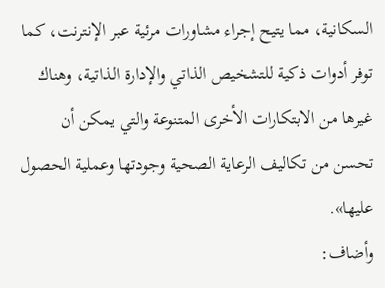السكانية، مما يتيح إجراء مشاورات مرئية عبر الإنترنت، كما توفر أدوات ذكية للتشخيص الذاتي والإدارة الذاتية، وهناك غيرها من الابتكارات الأخرى المتنوعة والتي يمكن أن تحسن من تكاليف الرعاية الصحية وجودتها وعملية الحصول عليها».
وأضاف: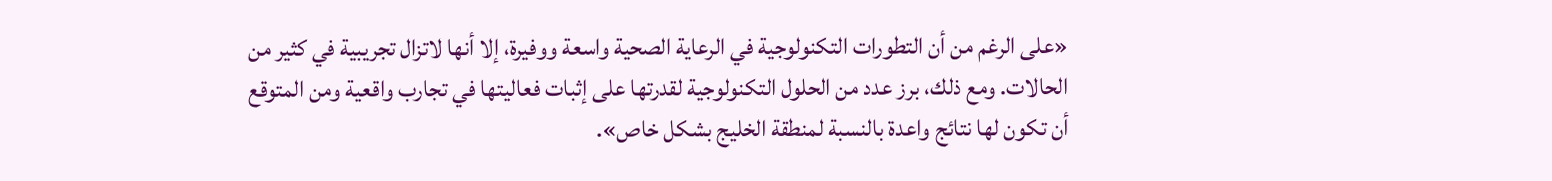«على الرغم من أن التطورات التكنولوجية في الرعاية الصحية واسعة ووفيرة، إلا أنها لاتزال تجريبية في كثير من الحالات. ومع ذلك، برز عدد من الحلول التكنولوجية لقدرتها على إثبات فعاليتها في تجارب واقعية ومن المتوقع أن تكون لها نتائج واعدة بالنسبة لمنطقة الخليج بشكل خاص».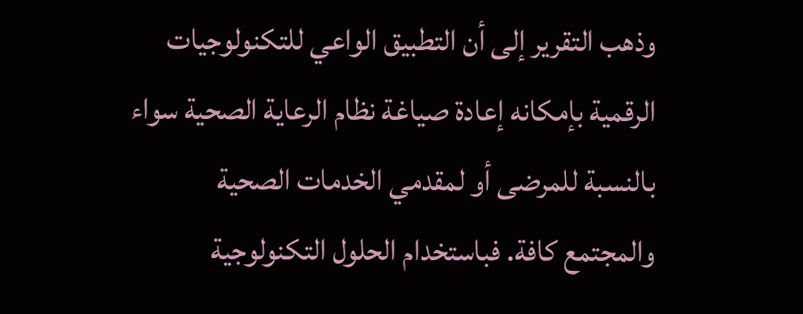وذهب التقرير إلى أن التطبيق الواعي للتكنولوجيات الرقمية بإمكانه إعادة صياغة نظام الرعاية الصحية سواء بالنسبة للمرضى أو لمقدمي الخدمات الصحية والمجتمع كافة. فباستخدام الحلول التكنولوجية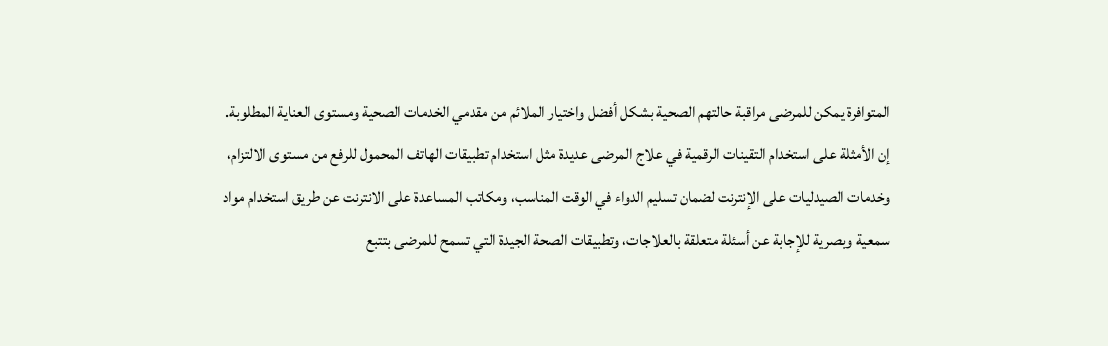المتوافرة يمكن للمرضى مراقبة حالتهم الصحية بشكل أفضل واختيار الملائم من مقدمي الخدمات الصحية ومستوى العناية المطلوبة.
إن الأمثلة على استخدام التقينات الرقمية في علاج المرضى عديدة مثل استخدام تطبيقات الهاتف المحمول للرفع من مستوى الالتزام، وخدمات الصيدليات على الإنترنت لضمان تسليم الدواء في الوقت المناسب، ومكاتب المساعدة على الانترنت عن طريق استخدام مواد سمعية وبصرية للإجابة عن أسئلة متعلقة بالعلاجات، وتطبيقات الصحة الجيدة التي تسمح للمرضى بتتبع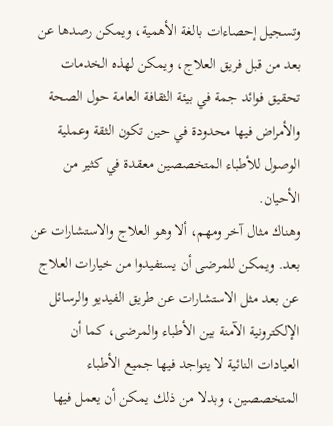وتسجيل إحصاءات بالغة الأهمية، ويمكن رصدها عن بعد من قبل فريق العلاج، ويمكن لهذه الخدمات تحقيق فوائد جمة في بيئة الثقافة العامة حول الصحة والأمراض فيها محدودة في حين تكون الثقة وعملية الوصول للأطباء المتخصصين معقدة في كثير من الأحيان.
وهناك مثال آخر ومهم، ألا وهو العلاج والاستشارات عن بعد. ويمكن للمرضى أن يستفيدوا من خيارات العلاج عن بعد مثل الاستشارات عن طريق الفيديو والرسائل الإلكترونية الآمنة بين الأطباء والمرضى، كما أن العيادات النائية لا يتواجد فيها جميع الأطباء المتخصصين، وبدلا من ذلك يمكن أن يعمل فيها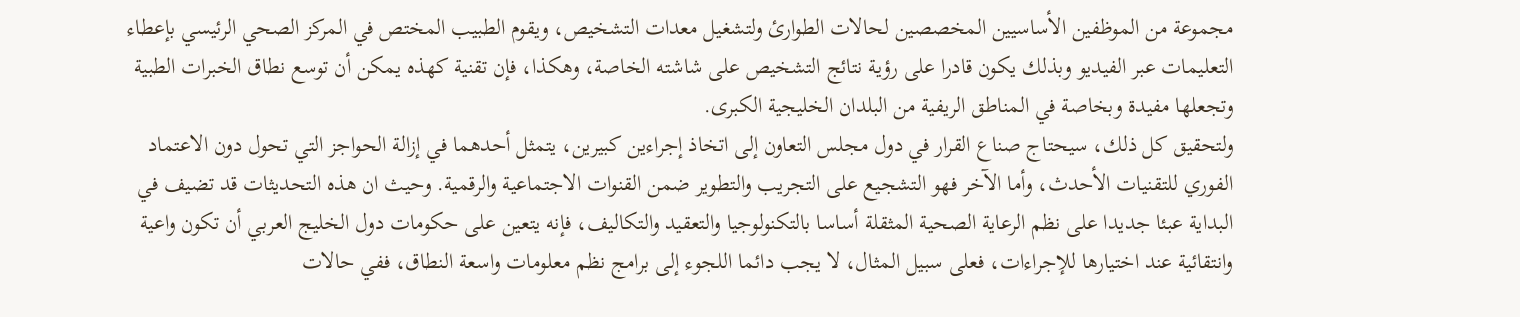مجموعة من الموظفين الأساسيين المخصصين لحالات الطوارئ ولتشغيل معدات التشخيص، ويقوم الطبيب المختص في المركز الصحي الرئيسي بإعطاء التعليمات عبر الفيديو وبذلك يكون قادرا على رؤية نتائج التشخيص على شاشته الخاصة، وهكذا، فإن تقنية كهذه يمكن أن توسع نطاق الخبرات الطبية وتجعلها مفيدة وبخاصة في المناطق الريفية من البلدان الخليجية الكبرى.
ولتحقيق كل ذلك، سيحتاج صناع القرار في دول مجلس التعاون إلى اتخاذ إجراءين كبيرين، يتمثل أحدهما في إزالة الحواجز التي تحول دون الاعتماد الفوري للتقنيات الأحدث، وأما الآخر فهو التشجيع على التجريب والتطوير ضمن القنوات الاجتماعية والرقمية. وحيث ان هذه التحديثات قد تضيف في البداية عبئا جديدا على نظم الرعاية الصحية المثقلة أساسا بالتكنولوجيا والتعقيد والتكاليف، فإنه يتعين على حكومات دول الخليج العربي أن تكون واعية وانتقائية عند اختيارها للإجراءات، فعلى سبيل المثال، لا يجب دائما اللجوء إلى برامج نظم معلومات واسعة النطاق، ففي حالات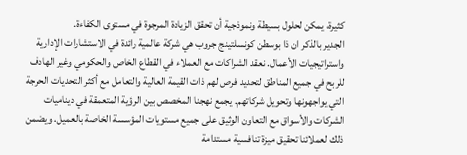كثيرة، يمكن لحلول بسيطة ونموذجية أن تحقق الزيادة المرجوة في مستوى الكفاءة.
الجدير بالذكر ان ذا بوسطن كونسلتينج جروب هي شركة عالمية رائدة في الاستشارات الإدارية واستراتيجيات الأعمال. نعقد الشراكات مع العملاء في القطاع الخاص والحكومي وغير الهادف للربح في جميع المناطق لتحديد فرص لهم ذات القيمة العالية والتعامل مع أكثر التحديات الحرجة التي يواجهونها وتحويل شركاتهم. يجمع نهجنا المخصص بين الرؤية المتعمقة في ديناميات الشركات والأسواق مع التعاون الوثيق على جميع مستويات المؤسسة الخاصة بالعميل. ويضمن ذلك لعملائنا تحقيق ميزة تنافسية مستدامة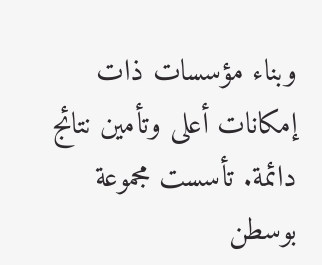وبناء مؤسسات ذات إمكانات أعلى وتأمين نتائج دائمة. تأسست مجموعة بوسطن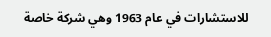للاستشارات في عام 1963 وهي شركة خاصة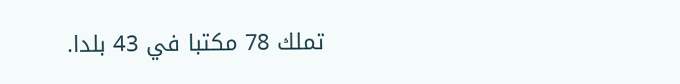تملك 78 مكتبا في 43 بلدا.